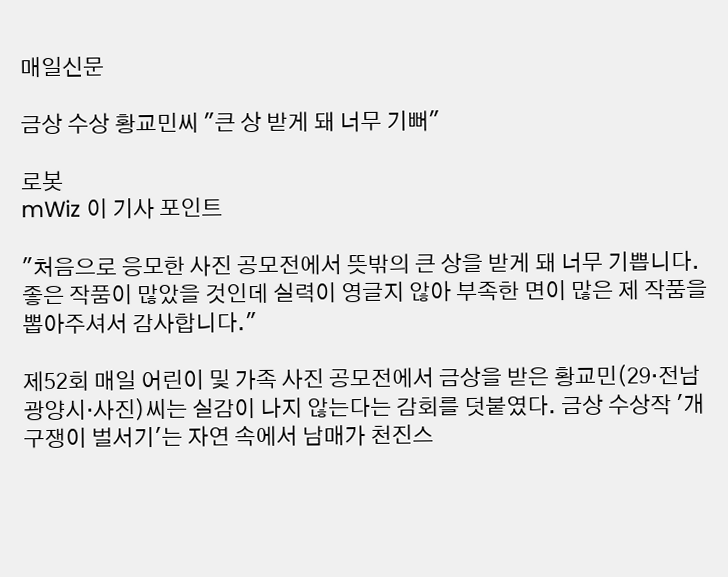매일신문

금상 수상 황교민씨 "큰 상 받게 돼 너무 기뻐"

로봇
mWiz 이 기사 포인트

"처음으로 응모한 사진 공모전에서 뜻밖의 큰 상을 받게 돼 너무 기쁩니다. 좋은 작품이 많았을 것인데 실력이 영글지 않아 부족한 면이 많은 제 작품을 뽑아주셔서 감사합니다."

제52회 매일 어린이 및 가족 사진 공모전에서 금상을 받은 황교민(29·전남 광양시·사진)씨는 실감이 나지 않는다는 감회를 덧붙였다. 금상 수상작 '개구쟁이 벌서기'는 자연 속에서 남매가 천진스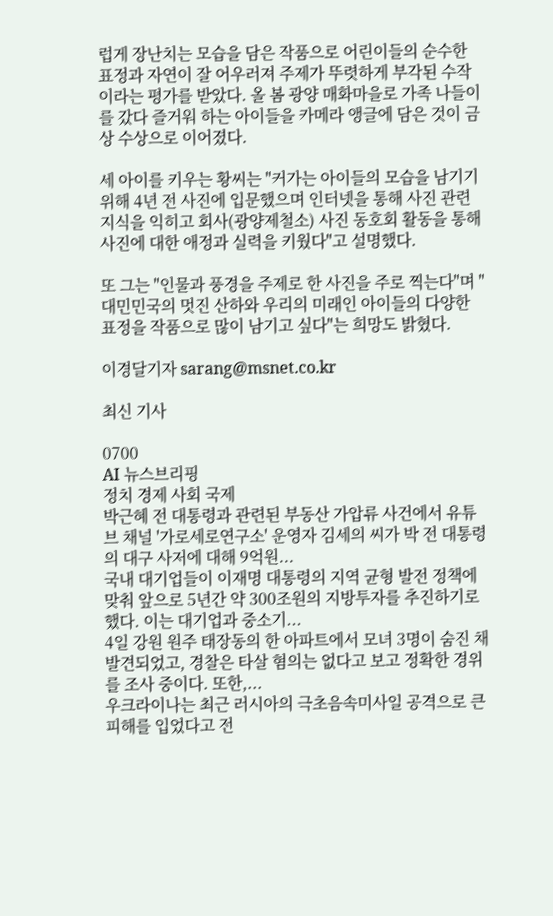럽게 장난치는 모습을 담은 작품으로 어린이들의 순수한 표정과 자연이 잘 어우러져 주제가 뚜렷하게 부각된 수작이라는 평가를 받았다. 올 봄 광양 매화마을로 가족 나들이를 갔다 즐거워 하는 아이들을 카메라 앵글에 담은 것이 금상 수상으로 이어졌다.

세 아이를 키우는 황씨는 "커가는 아이들의 모습을 남기기 위해 4년 전 사진에 입문했으며 인터넷을 통해 사진 관련 지식을 익히고 회사(광양제철소) 사진 동호회 활동을 통해 사진에 대한 애정과 실력을 키웠다"고 설명했다.

또 그는 "인물과 풍경을 주제로 한 사진을 주로 찍는다"며 "대민민국의 멋진 산하와 우리의 미래인 아이들의 다양한 표정을 작품으로 많이 남기고 싶다"는 희망도 밝혔다.

이경달기자 sarang@msnet.co.kr

최신 기사

0700
AI 뉴스브리핑
정치 경제 사회 국제
박근혜 전 대통령과 관련된 부동산 가압류 사건에서 유튜브 채널 '가로세로연구소' 운영자 김세의 씨가 박 전 대통령의 대구 사저에 대해 9억원...
국내 대기업들이 이재명 대통령의 지역 균형 발전 정책에 맞춰 앞으로 5년간 약 300조원의 지방투자를 추진하기로 했다. 이는 대기업과 중소기...
4일 강원 원주 태장동의 한 아파트에서 모녀 3명이 숨진 채 발견되었고, 경찰은 타살 혐의는 없다고 보고 정확한 경위를 조사 중이다. 또한,...
우크라이나는 최근 러시아의 극초음속미사일 공격으로 큰 피해를 입었다고 전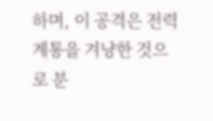하며, 이 공격은 전력계통을 겨냥한 것으로 분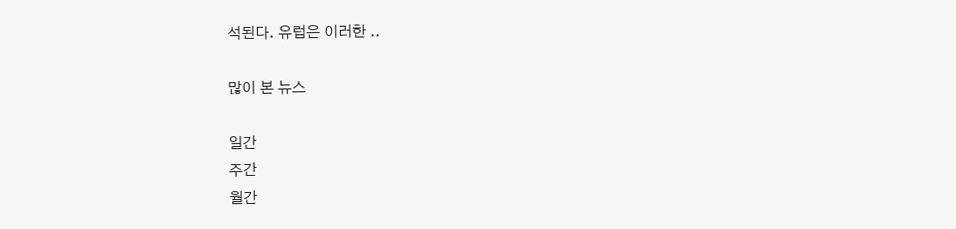석된다. 유럽은 이러한 ..

많이 본 뉴스

일간
주간
월간